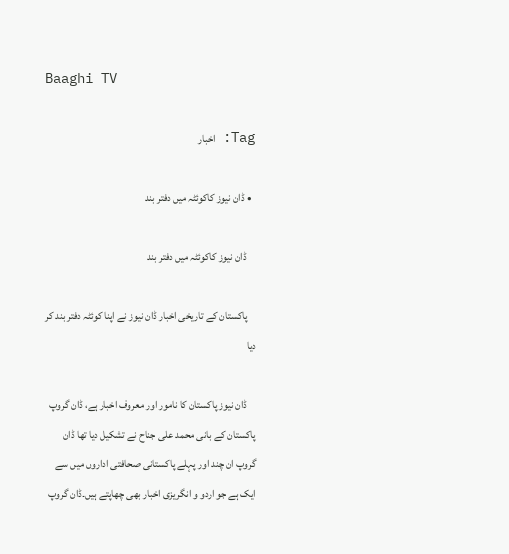Baaghi TV

Tag: اخبار

  • ڈان نیوز کاکوئٹہ میں دفتر بند

    ڈان نیوز کاکوئٹہ میں دفتر بند

    پاکستان کے تاریخی اخبار ڈان نیوز نے اپنا کوئٹہ دفتر بند کر دیا

    ڈان نیوز پاکستان کا نامور اور معروف اخبار ہے، ڈان گروپ پاکستان کے بانی محمد علی جناح نے تشکیل دیا تھا ڈان گروپ ان چند اور پہلے پاکستانی صحافتی اداروں میں سے ایک ہے جو اردو و انگریزی اخبار بھی چھاپتے ہیں۔ڈان گروپ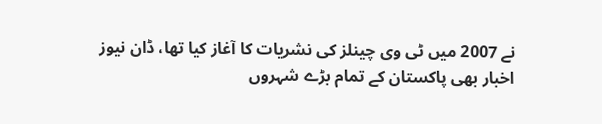نے 2007 میں ٹی وی چینلز کی نشریات کا آغاز کیا تھا، ڈان نیوز اخبار بھی پاکستان کے تمام بڑے شہروں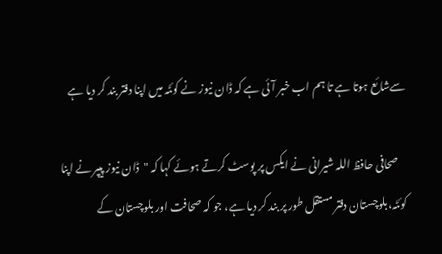سےشائع ہوتا ہے تا ہم اب خبر آئی ہے کہ ڈان نیوز نے کوئٹہ میں اپنا دفتر بند کر دیا ہے

    صحافی حافظ اللہ شیرانی نے ایکس پر پوسٹ کرتے ہوئے کہا کہ "ڈان نیوز پیپر نے اپنا کوئٹہ،بلوچستان دفتر مستقل طور پر بند کر دیا ہے، جو کہ صحافت اور بلوچستان کے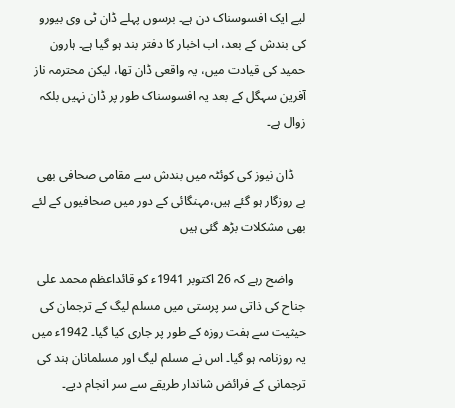لیے ایک افسوسناک دن ہے۔ برسوں پہلے ڈان ٹی وی بیورو کی بندش کے بعد، اب اخبار کا دفتر بند ہو گیا ہے۔ ہارون حمید کی قیادت میں، یہ واقعی ڈان تھا، لیکن محترمہ ناز آفرین سہگل کے بعد یہ افسوسناک طور پر ڈان نہیں بلکہ زوال ہے۔

    ڈان نیوز کی کوئٹہ میں بندش سے مقامی صحافی بھی بے روزگار ہو گئے ہیں،مہنگائی کے دور میں صحافیوں کے لئے بھی مشکلات بڑھ گئی ہیں

    واضح رہے کہ 26 اکتوبر 1941ء کو قائداعظم محمد علی جناح کی ذاتی سر پرستی میں مسلم لیگ کے ترجمان کی حیثیت سے ہفت روزہ کے طور پر جاری کیا گیا۔ 1942ء میں یہ روزنامہ ہو گیا۔ اس نے مسلم لیگ اور مسلمانان ہند کی ترجمانی کے فرائض شاندار طریقے سے سر انجام دیے۔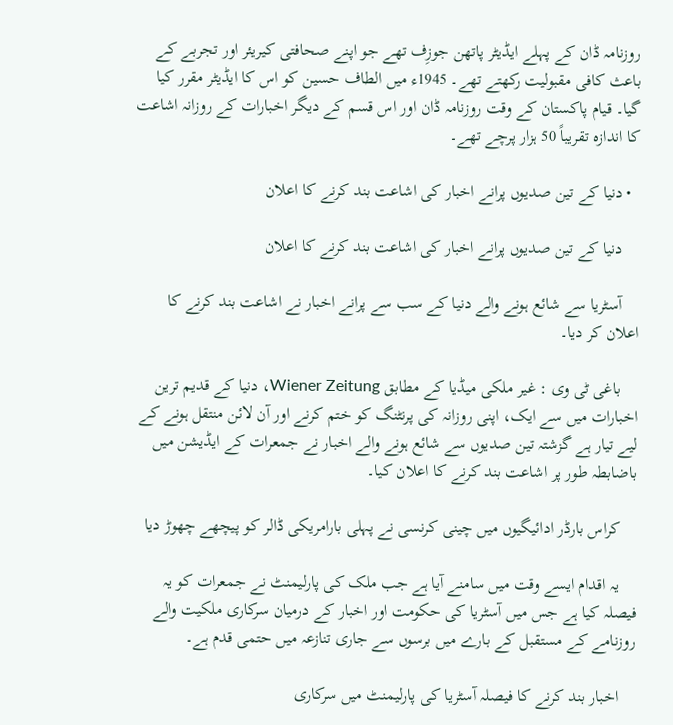روزنامہ ڈان کے پہلے ایڈیٹر پاتھن جوزِف تھے جو اپنے صحافتی کیریئر اور تجربے کے باعث کافی مقبولیت رکھتے تھے۔ 1945ء میں الطاف حسین کو اس کا ایڈیٹر مقرر کیا گیا۔ قیام پاکستان کے وقت روزنامہ ڈان اور اس قسم کے دیگر اخبارات کے روزانہ اشاعت کا اندازہ تقریباً 50 ہزار پرچے تھے۔

  • دنیا کے تین صدیوں پرانے اخبار کی اشاعت بند کرنے کا اعلان

    دنیا کے تین صدیوں پرانے اخبار کی اشاعت بند کرنے کا اعلان

    آسٹریا سے شائع ہونے والے دنیا کے سب سے پرانے اخبار نے اشاعت بند کرنے کا اعلان کر دیا۔

    باغی ٹی وی : غیر ملکی میڈیا کے مطابق Wiener Zeitung، دنیا کے قدیم ترین اخبارات میں سے ایک، اپنی روزانہ کی پرنٹنگ کو ختم کرنے اور آن لائن منتقل ہونے کے لیے تیار ہے گزشتہ تین صدیوں سے شائع ہونے والے اخبار نے جمعرات کے ایڈیشن میں باضابطہ طور پر اشاعت بند کرنے کا اعلان کیا۔

    کراس بارڈر ادائیگیوں میں چینی کرنسی نے پہلی بارامریکی ڈالر کو پیچھے چھوڑ دیا

    یہ اقدام ایسے وقت میں سامنے آیا ہے جب ملک کی پارلیمنٹ نے جمعرات کو یہ فیصلہ کیا ہے جس میں آسٹریا کی حکومت اور اخبار کے درمیان سرکاری ملکیت والے روزنامے کے مستقبل کے بارے میں برسوں سے جاری تنازعہ میں حتمی قدم ہے۔

    اخبار بند کرنے کا فیصلہ آسٹریا کی پارلیمنٹ میں سرکاری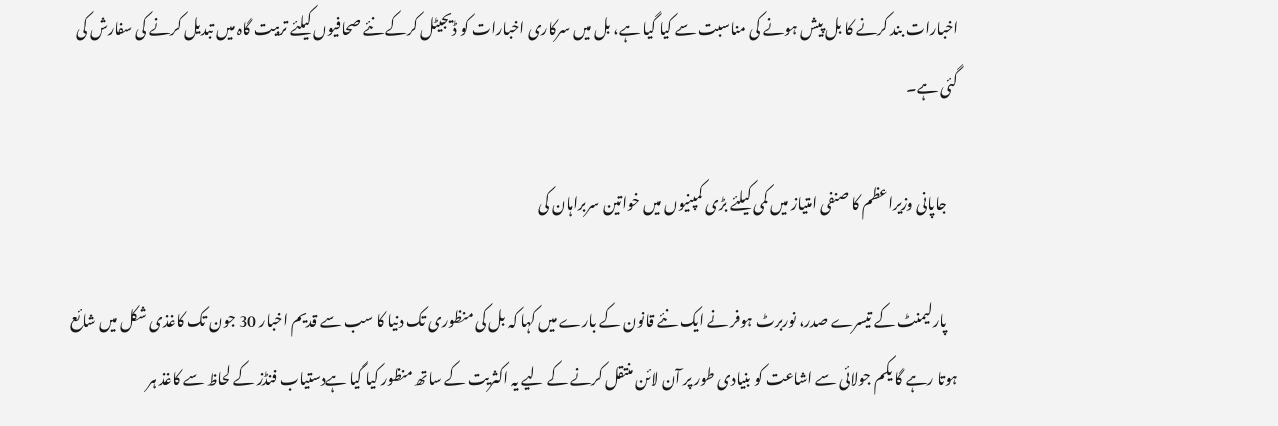اخبارات بند کرنے کا بل پیش ہونے کی مناسبت سے کیا گیا ہے، بل میں سرکاری اخبارات کو ڈیجیٹل کرکے نئے صحافیوں کیلئے تربیت گاہ میں تبدیل کرنے کی سفارش کی گئی ہے۔

    جاپانی وزیراعظم کا صنفی امتیاز میں کمی کیلئے بڑی کمپنیوں میں خواتین سربراہان کی

    پارلیمنٹ کے تیسرے صدر، نوربرٹ ہوفر نے ایک نئے قانون کے بارے میں کہا کہ بل کی منظوری تک دنیا کا سب سے قدیم اخبار 30 جون تک کاغذی شکل میں شائع ہوتا رہے گا یکم جولائی سے اشاعت کو بنیادی طور پر آن لائن منتقل کرنے کے لیے یہ اکثریت کے ساتھ منظور کیا گیا ہےدستیاب فنڈز کے لحاظ سے کاغذ ہر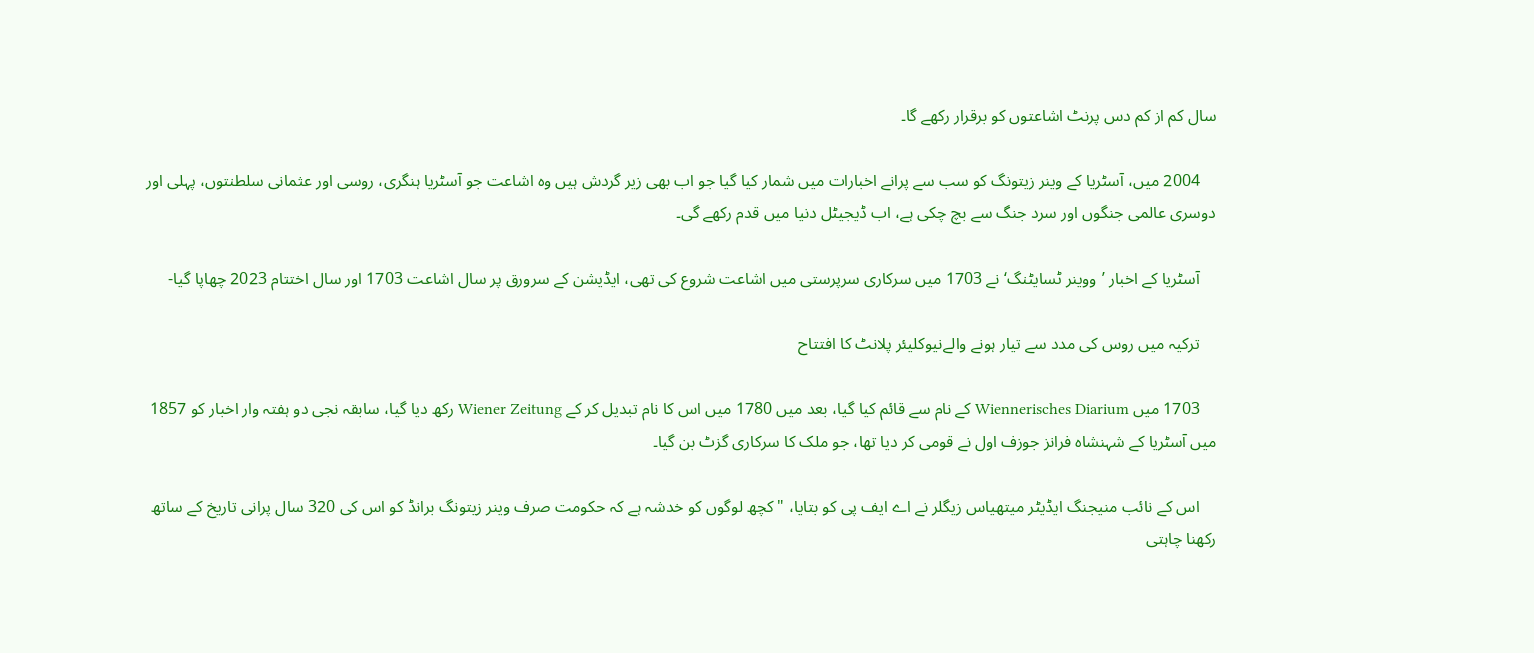سال کم از کم دس پرنٹ اشاعتوں کو برقرار رکھے گا۔

    2004 میں، آسٹریا کے وینر زیتونگ کو سب سے پرانے اخبارات میں شمار کیا گیا جو اب بھی زیر گردش ہیں وہ اشاعت جو آسٹریا ہنگری، روسی اور عثمانی سلطنتوں، پہلی اور دوسری عالمی جنگوں اور سرد جنگ سے بچ چکی ہے، اب ڈیجیٹل دنیا میں قدم رکھے گی۔

    آسٹریا کے اخبار ’ووینر ٹسایٹنگ‘ نے 1703 میں سرکاری سرپرستی میں اشاعت شروع کی تھی، ایڈیشن کے سرورق پر سال اشاعت 1703 اور سال اختتام 2023 چھاپا گیا-

    ترکیہ میں روس کی مدد سے تیار ہونے والےنیوکلیئر پلانٹ کا افتتاح

    1703 میں Wiennerisches Diarium کے نام سے قائم کیا گیا، بعد میں 1780 میں اس کا نام تبدیل کر کے Wiener Zeitung رکھ دیا گیا، سابقہ نجی دو ہفتہ وار اخبار کو 1857 میں آسٹریا کے شہنشاہ فرانز جوزف اول نے قومی کر دیا تھا، جو ملک کا سرکاری گزٹ بن گیا۔

    اس کے نائب منیجنگ ایڈیٹر میتھیاس زیگلر نے اے ایف پی کو بتایا، "کچھ لوگوں کو خدشہ ہے کہ حکومت صرف وینر زیتونگ برانڈ کو اس کی 320 سال پرانی تاریخ کے ساتھ رکھنا چاہتی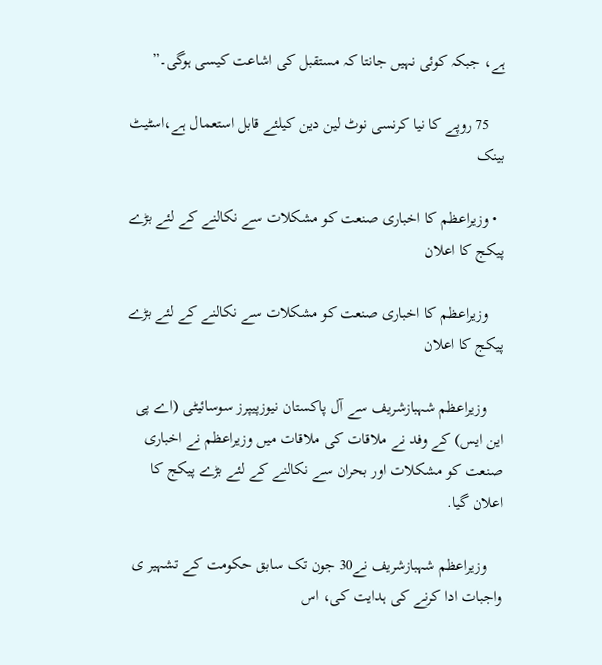ہے، جبکہ کوئی نہیں جانتا کہ مستقبل کی اشاعت کیسی ہوگی۔”

    75 روپے کا نیا کرنسی نوٹ لین دین کیلئے قابل استعمال ہے،اسٹیٹ بینک

  • وزیراعظم کا اخباری صنعت کو مشکلات سے نکالنے کے لئے بڑے پیکج کا اعلان

    وزیراعظم کا اخباری صنعت کو مشکلات سے نکالنے کے لئے بڑے پیکج کا اعلان

    وزیراعظم شہبازشریف سے آل پاکستان نیوزپیپرز سوسائیٹی (اے پی این ایس) کے وفد نے ملاقات کی ملاقات میں وزیراعظم نے اخباری صنعت کو مشکلات اور بحران سے نکالنے کے لئے بڑے پیکج کا اعلان گیا.

    وزیراعظم شہبازشریف نے30 جون تک سابق حکومت کے تشہیر ی واجبات ادا کرنے کی ہدایت کی، اس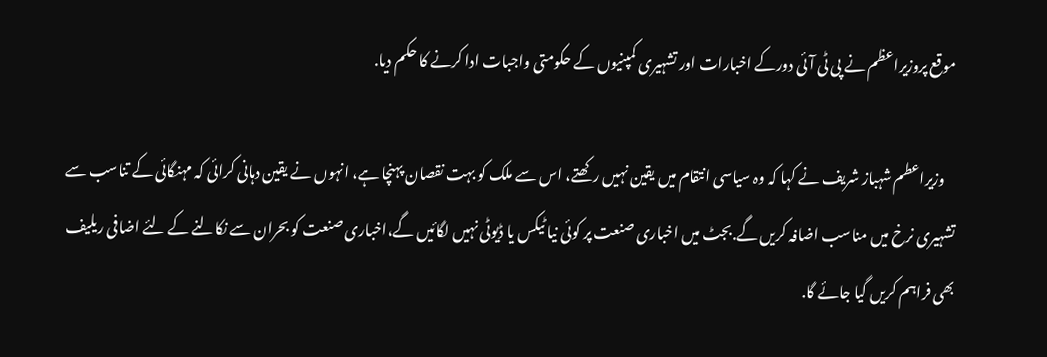موقع پروزیراعظم نے پی ٹی آئی دورکے اخبارات اور تشہیری کمپنیوں کے حکومتی واجبات ادا کرنے کا حکم دیا.

    وزیراعطم شہباز شریف نے کہا کہ وہ سیاسی انتقام میں یقین نہیں رکھتے، اس سے ملک کو بہت نقصان پہنچا ہے، انہوں نے یقین دہانی کرائی کہ مہنگائی کے تناسب سے تشہیری نرخ میں مناسب اضافہ کریں گے.بجٹ میں اخباری صنعت پر کوئی نیا ٹیکس یا ڈیوٹی نہیں لگائیں گے،اخباری صنعت کو بحران سے نکالنے کے لئے اضافی ریلیف بھی فراہم کریں گیا جائے گا.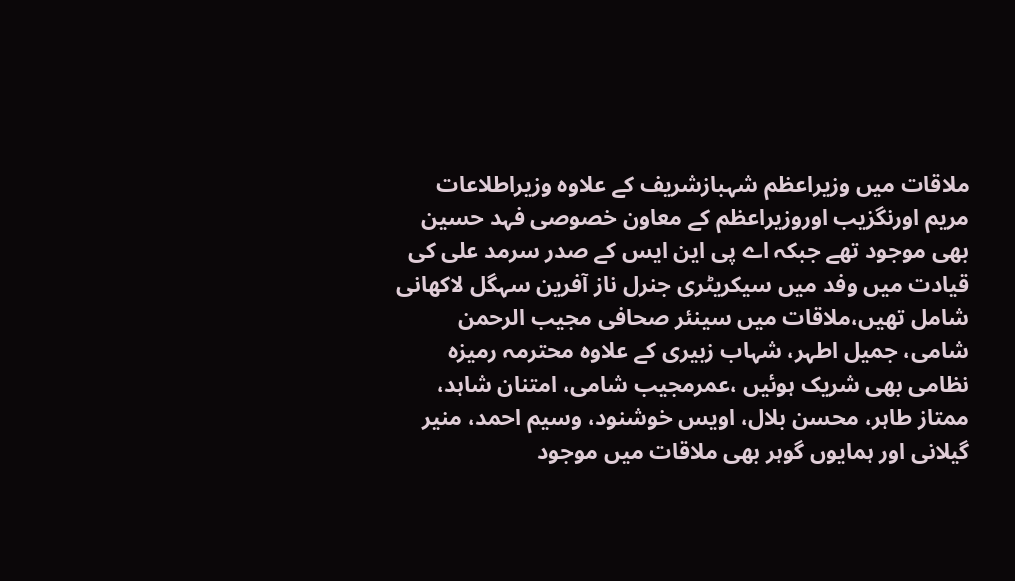ملاقات میں وزیراعظم شہبازشریف کے علاوہ وزیراطلاعات مریم اورنگزیب اوروزیراعظم کے معاون خصوصی فہد حسین بھی موجود تھے جبکہ اے پی این ایس کے صدر سرمد علی کی قیادت میں وفد میں سیکریٹری جنرل ناز آفرین سہگل لاکھانی شامل تھیں،ملاقات میں سینئر صحافی مجیب الرحمن شامی، جمیل اطہر، شہاب زبیری کے علاوہ محترمہ رمیزہ نظامی بھی شریک ہوئیں ،عمرمجیب شامی، امتنان شاہد، ممتاز طاہر، محسن بلال، اویس خوشنود، وسیم احمد، منیر گیلانی اور ہمایوں گوہر بھی ملاقات میں موجود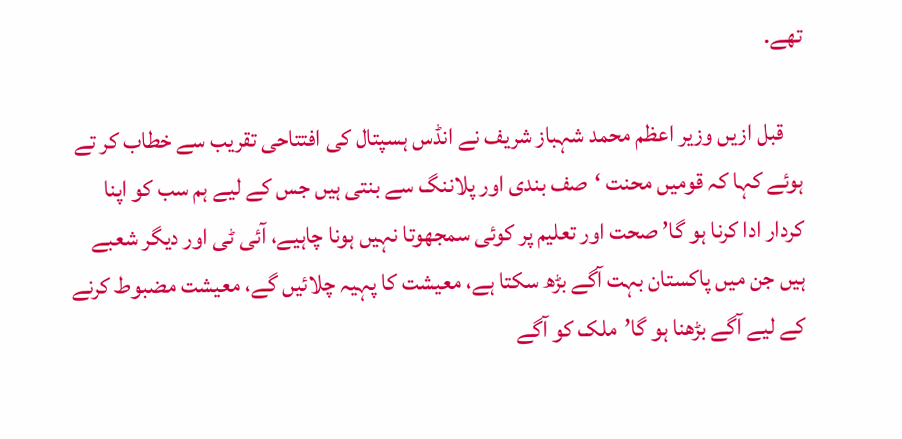تھے.

    قبل ازیں وزیر اعظم محمد شہباز شریف نے انڈس ہسپتال کی افتتاحی تقریب سے خطاب کر تے ہوئے کہا کہ قومیں محنت ‘صف بندی اور پلاننگ سے بنتی ہیں جس کے لیے ہم سب کو اپنا کردار ادا کرنا ہو گا’ صحت اور تعلیم پر کوئی سمجھوتا نہیں ہونا چاہیے، آئی ٹی اور دیگر شعبے ہیں جن میں پاکستان بہت آگے بڑھ سکتا ہے، معیشت کا پہیہ چلائیں گے، معیشت مضبوط کرنے کے لیے آگے بڑھنا ہو گا’ملک کو آگے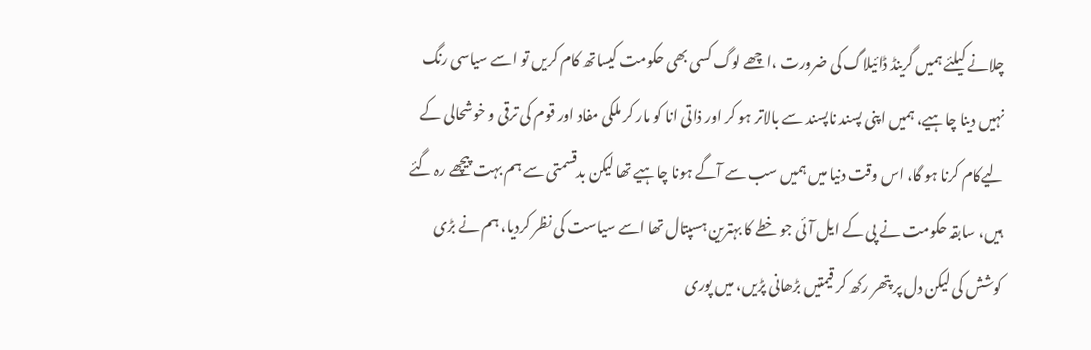چلانے کیلئے ہمیں گرینڈ ڈائیلاگ کی ضرورت ،اچھے لوگ کسی بھی حکومت کیساتھ کام کریں تو اسے سیاسی رنگ نہیں دینا چاہیے، ہمیں اپنی پسند ناپسند سے بالاتر ہو کر اور ذاتی انا کو مار کر ملکی مفاد اور قوم کی ترقی و خوشحالی کے لیےکام کرنا ہو گا، اس وقت دنیا میں ہمیں سب سے آگے ہونا چاہیے تھا لیکن بدقسمتی سے ہم بہت پیچھے رہ گئے ہیں، سابقہ حکومت نے پی کے ایل آئی جو خطے کا بہترین ہسپتال تھا اسے سیاست کی نظر کردیا، ہم نے بڑی کوشش کی لیکن دل پر پتھر رکھ کر قیمتیں بڑھانی پڑیں، میں پوری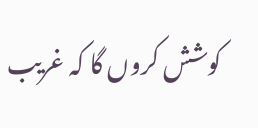کوشش کروں گا کہ غریب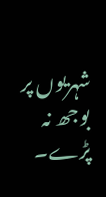شہریوں پر بوجھ نہ پڑے۔